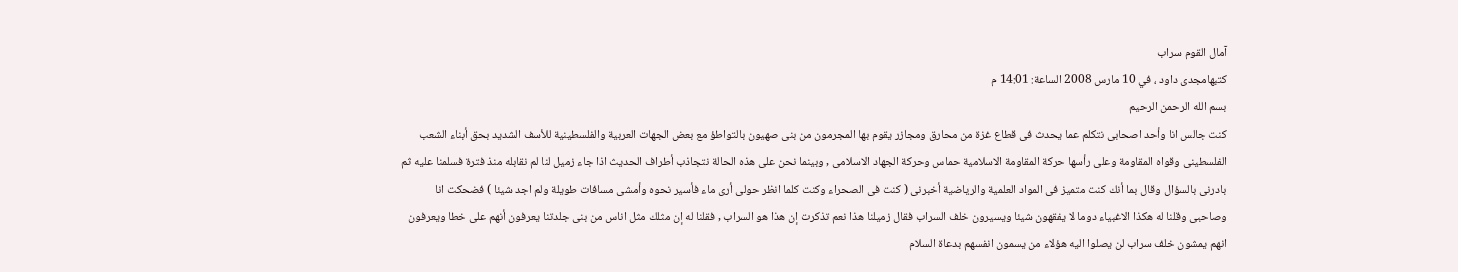آمال القوم سراب
كتبهامجدى داود ، في 10 مارس 2008 الساعة: 14:01 م
بسم الله الرحمن الرحيم
كنت جالس انا وأحد اصحابى نتكلم عما يحدث فى قطاع غزة من محارق ومجازر يقوم بها المجرمون من بنى صهيون بالتواطؤ مع بعض الجهات العربية والفلسطينية للأسف الشديد بحق أبناء الشعب الفلسطينى وقواه المقاومة وعلى رأسها حركة المقاومة الاسلامية حماس وحركة الجهاد الاسلامى , وبينما نحن على هذه الحالة نتجاذب أطراف الحديث اذا جاء زميل لنا لم نقابله منذ فترة فسلمنا عليه ثم بادرنى بالسؤال وقال بما أنك كنت متميز فى المواد العلمية والرياضية أخبرنى ( كنت فى الصحراء وكنت كلما انظر حولى أرى ماء فأسير نحوه وأمشى مسافات طويلة ولم اجد شيئا ) فضحكت انا وصاحبى وقلنا له هكذا الاغبياء دوما لا يفقهون شيئا ويسيرون خلف السراب فقال زميلنا هذا نعم تذكرت إن هذا هو السراب , فقلنا له إن مثلك مثل اناس من بنى جلدتنا يعرفون أنهم على خطا ويعرفون انهم يمشون خلف سراب لن يصلوا اليه هؤلاء من يسمون انفسهم بدعاة السلام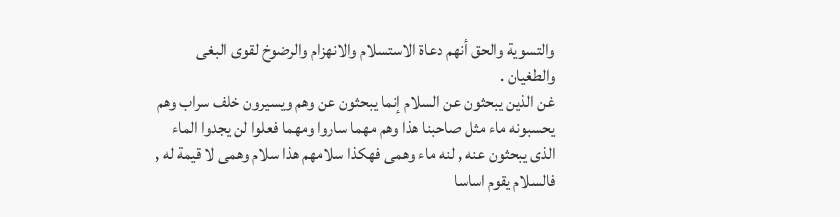والتسوية والحق أنهم دعاة الاستسلام والانهزام والرضوخ لقوى البغى والطغيان .
غن الذين يبحثون عن السلام إنما يبحثون عن وهم ويسيرون خلف سراب وهم يحسبونه ماء مثل صاحبنا هذا وهم مهما ساروا ومهما فعلوا لن يجدوا الماء الذى يبحثون عنه , لنه ماء وهمى فهكذا سلامهم هذا سلام وهمى لا قيمة له , فالسلام يقوم اساسا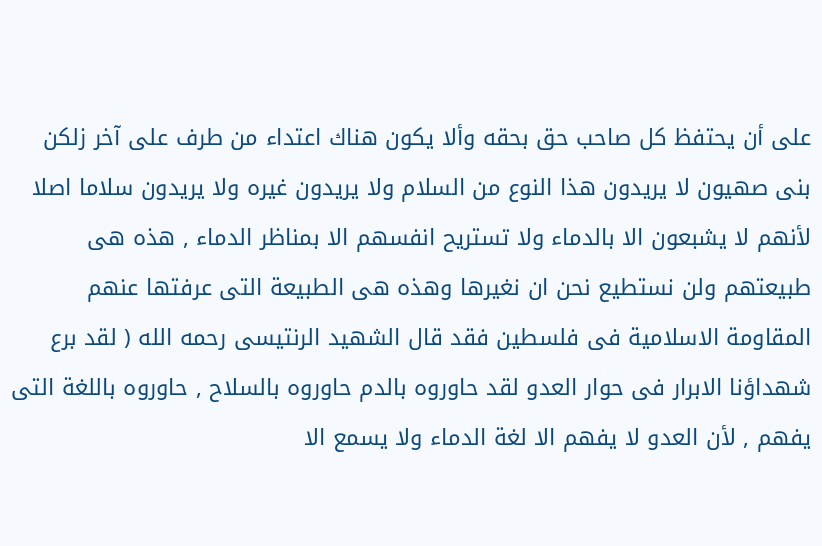على أن يحتفظ كل صاحب حق بحقه وألا يكون هناك اعتداء من طرف على آخر زلكن بنى صهيون لا يريدون هذا النوع من السلام ولا يريدون غيره ولا يريدون سلاما اصلا لأنهم لا يشبعون الا بالدماء ولا تستريح انفسهم الا بمناظر الدماء , هذه هى طبيعتهم ولن نستطيع نحن ان نغيرها وهذه هى الطبيعة التى عرفتها عنهم المقاومة الاسلامية فى فلسطين فقد قال الشهيد الرنتيسى رحمه الله ( لقد برع شهداؤنا الابرار فى حوار العدو لقد حاوروه بالدم حاوروه بالسلاح , حاوروه باللغة التى يفهم , لأن العدو لا يفهم الا لغة الدماء ولا يسمع الا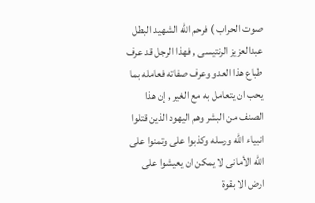صوت الحراب ) فرحم الله الشهيد البطل عبدالعزيز الرنتيسى , فهذا الرجل قد عرف طباع هذا العدو وعرف صفاته فعامله بما يحب ان يتعامل به مع الغير , إن هذا الصنف من البشر وهم اليهود الذين قتلوا انبياء الله ورسله وكذبوا على وتمنوا على الله الأمانى لا يمكن ان يعيشوا على ارض الا بقوة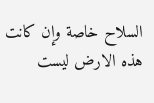السلاح خاصة وإن كانت هذه الارض ليست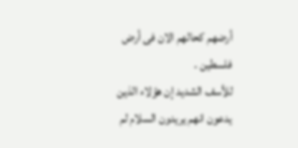أرضهم كحالهم الان فى أرض فلسطين .
للأسف الشديد إن هؤلاء الذين يدعون انهم يريدون السلام لم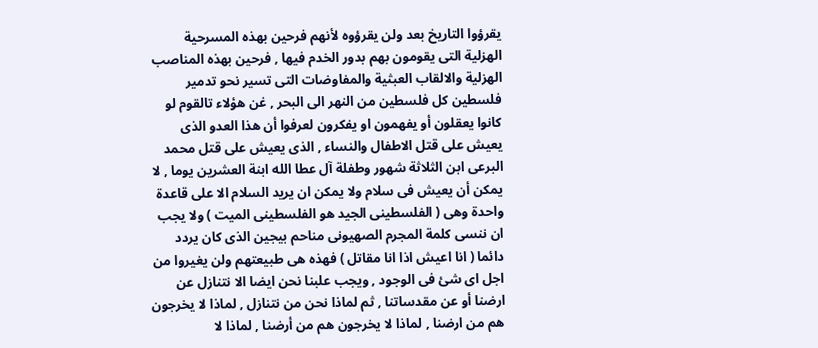يقرؤوا التاريخ بعد ولن يقرؤوه لأنهم فرحين بهذه المسرحية الهزلية التى يقومون بهم بدور الخدم فيها , فرحين بهذه المناصب الهزلية والالقاب العبثية والمفاوضات التى تسير نحو تدمير فلسطين كل فلسطين من النهر الى البحر , غن هؤلاء تالقوم لو كانوا يعقلون أو يفهمون او يفكرون لعرفوا أن هذا العدو الذى يعيش على قتل الاطفال والنساء , الذى يعيش على قتل محمد البرعى ابن الثلاثة شهور وطفلة آل عطا الله ابنة العشرين يوما , لا يمكن أن يعيش فى سلام ولا يمكن ان يريد السلام الا على قاعدة واحدة وهى ( الفلسطينى الجيد هو الفلسطينى الميت ) ولا يجب ان ننسى كلمة المجرم الصهيونى مناحم بيجين الذى كان يردد دائما ( انا اعيش اذا انا مقاتل ) فهذه هى طبيعتهم ولن يغيروا من اجل اى شئ فى الوجود , ويجب علبنا نحن ايضا الا نتنازل عن ارضنا أو عن مقدساتنا , ثم لماذا نحن من نتنازل , لماذا لا يخرجون هم من ارضنا , لماذا لا يخرجون هم من أرضنا , لماذا لا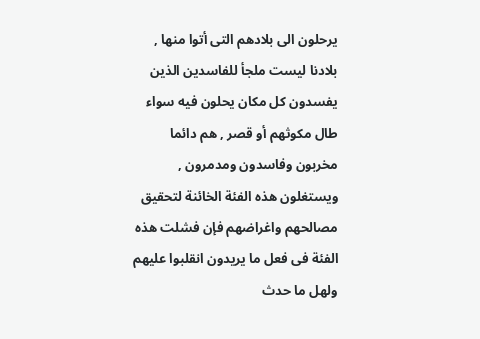يرحلون الى بلادهم التى أتوا منها , بلادنا ليست ملجأ للفاسدين الذين يفسدون كل مكان يحلون فيه سواء طال مكوثهم أو قصر , هم دائما مخربون وفاسدون ومدمرون , ويستغلون هذه الفئة الخائنة لتحقيق مصالحهم واغراضهم فإن فشلت هذه الفئة فى فعل ما يريدون انقلبوا عليهم ولهل ما حدث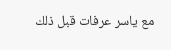مع ياسر عرفات قبل ذلك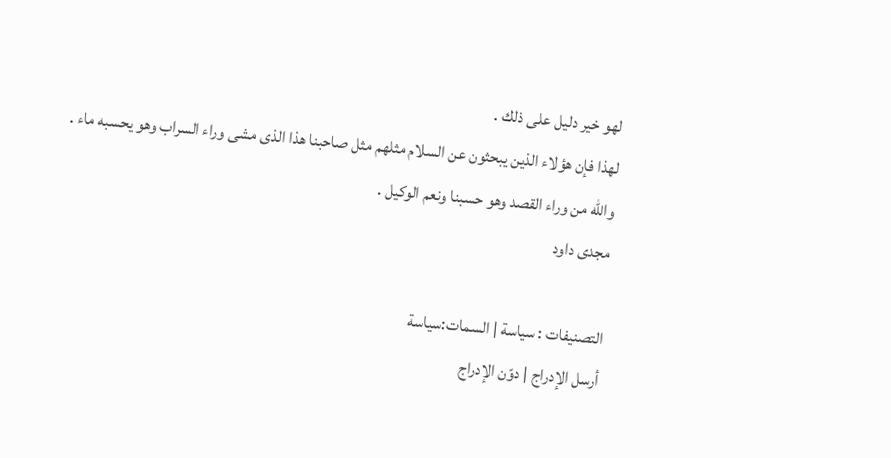لهو خير دليل على ذلك .
لهذا فإن هؤلاء الذين يبحثون عن السلام مثلهم مثل صاحبنا هذا الذى مشى وراء السراب وهو يحسبه ماء .
والله من وراء القصد وهو حسبنا ونعم الوكيل .
مجدى داود

التصنيفات : سياسة | السمات:سياسة
أرسل الإدراج | دوّن الإدراج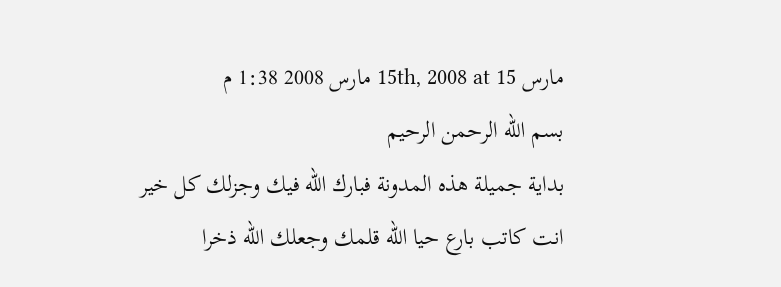مارس 15th, 2008 at 15 مارس 2008 1:38 م
بسم الله الرحمن الرحيم
بداية جميلة هذه المدونة فبارك الله فيك وجزلك كل خير
انت كاتب بارع حيا الله قلمك وجعلك الله ذخرا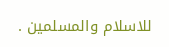للاسلام والمسلمين .